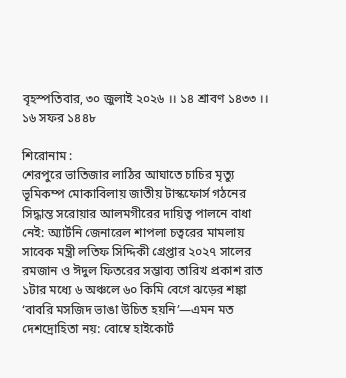বৃহস্পতিবার, ৩০ জুলাই ২০২৬ ।। ১৪ শ্রাবণ ১৪৩৩ ।। ১৬ সফর ১৪৪৮

শিরোনাম :
শেরপুরে ভাতিজার লাঠির আঘাতে চাচির মৃত্যু ভূমিকম্প মোকাবিলায় জাতীয় টাস্কফোর্স গঠনের সিদ্ধান্ত সরোয়ার আলমগীরের দায়িত্ব পালনে বাধা নেই: অ্যার্টনি জেনারেল শাপলা চত্বরের মামলায় সাবেক মন্ত্রী লতিফ সিদ্দিকী গ্রেপ্তার ২০২৭ সালের রমজান ও ঈদুল ফিতরের সম্ভাব্য তারিখ প্রকাশ রাত ১টার মধ্যে ৬ অঞ্চলে ৬০ কিমি বেগে ঝড়ের শঙ্কা ‘বাবরি মসজিদ ভাঙা উচিত হয়নি’—এমন মত দেশদ্রোহিতা নয়: বোম্বে হাইকোর্ট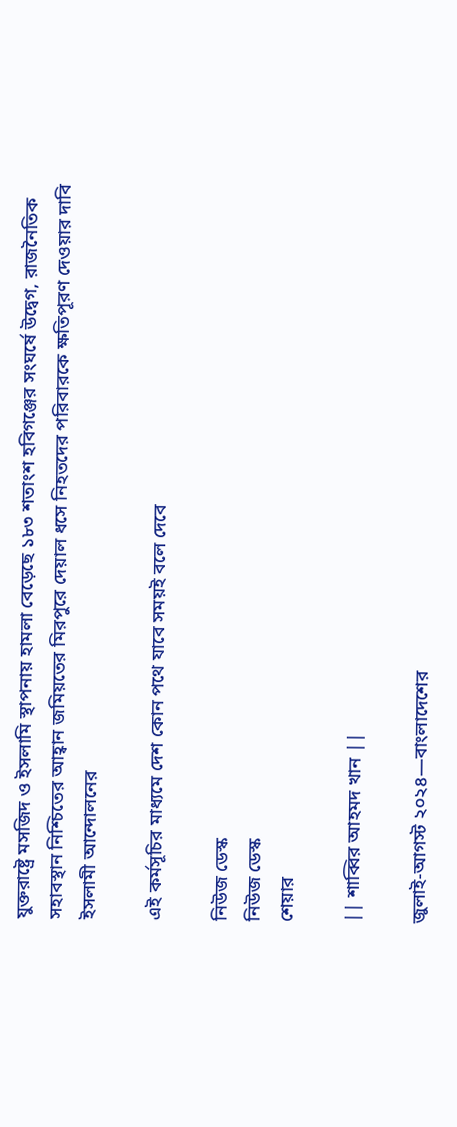যুক্তরাষ্ট্রে মসজিদ ও ইসলামি স্থাপনায় হামলা বেড়েছে ১৮৩ শতাংশ হবিগঞ্জের সংঘর্ষে উদ্বেগ, রাজনৈতিক সহাবস্থান নিশ্চিতের আহ্বান জমিয়তের মিরপুরে দেয়াল ধসে নিহতদের পরিবারকে ক্ষতিপূরণ দেওয়ার দাবি ইসলামী আন্দোলনের

এই কর্মসূচির মাধ্যমে দেশ কোন পথে যাবে সময়ই বলে দেবে

নিউজ ডেস্ক
নিউজ ডেস্ক
শেয়ার

|| শাব্বির আহমদ খান ||

জুলাই-আগস্ট ২০২৪—বাংলাদেশের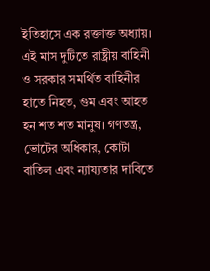ইতিহাসে এক রক্তাক্ত অধ্যায়। এই মাস দুটিতে রাষ্ট্রীয় বাহিনী ও সরকার সমর্থিত বাহিনীর হাতে নিহত, গুম এবং আহত হন শত শত মানুষ। গণতন্ত্র, ভোটের অধিকার, কোটা বাতিল এবং ন্যায্যতার দাবিতে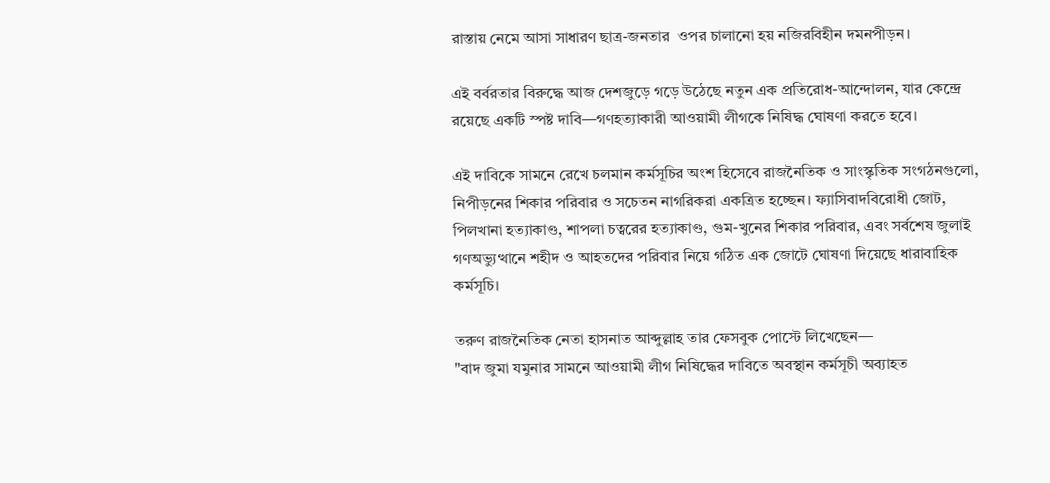রাস্তায় নেমে আসা সাধারণ ছাত্র-জনতার  ওপর চালানো হয় নজিরবিহীন দমনপীড়ন।

এই বর্বরতার বিরুদ্ধে আজ দেশজুড়ে গড়ে উঠেছে নতুন এক প্রতিরোধ-আন্দোলন, যার কেন্দ্রে রয়েছে একটি স্পষ্ট দাবি—গণহত্যাকারী আওয়ামী লীগকে নিষিদ্ধ ঘোষণা করতে হবে।

এই দাবিকে সামনে রেখে চলমান কর্মসূচির অংশ হিসেবে রাজনৈতিক ও সাংস্কৃতিক সংগঠনগুলো, নিপীড়নের শিকার পরিবার ও সচেতন নাগরিকরা একত্রিত হচ্ছেন। ফ্যাসিবাদবিরোধী জোট, পিলখানা হত্যাকাণ্ড, শাপলা চত্বরের হত্যাকাণ্ড, গুম-খুনের শিকার পরিবার, এবং সর্বশেষ জুলাই গণঅভ্যুত্থানে শহীদ ও আহতদের পরিবার নিয়ে গঠিত এক জোটে ঘোষণা দিয়েছে ধারাবাহিক কর্মসূচি।

তরুণ রাজনৈতিক নেতা হাসনাত আব্দুল্লাহ তার ফেসবুক পোস্টে লিখেছেন—
"বাদ জুমা যমুনার সামনে আওয়ামী লীগ নিষিদ্ধের দাবিতে অবস্থান কর্মসূচী অব্যাহত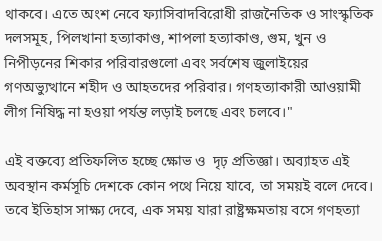থাকবে। এতে অংশ নেবে ফ্যাসিবাদবিরোধী রাজনৈতিক ও সাংস্কৃতিক দলসমূহ, পিলখানা হত্যাকাণ্ড, শাপলা হত্যাকাণ্ড, গুম, খুন ও নিপীড়নের শিকার পরিবারগুলো এবং সর্বশেষ জুলাইয়ের গণঅভ্যুত্থানে শহীদ ও আহতদের পরিবার। গণহত্যাকারী আওয়ামী লীগ নিষিদ্ধ না হওয়া পর্যন্ত লড়াই চলছে এবং চলবে।"

এই বক্তব্যে প্রতিফলিত হচ্ছে ক্ষোভ ও  দৃঢ় প্রতিজ্ঞা। অব্যাহত এই অবস্থান কর্মসূচি দেশকে কোন পথে নিয়ে যাবে, তা সময়ই বলে দেবে। তবে ইতিহাস সাক্ষ্য দেবে, এক সময় যারা রাষ্ট্রক্ষমতায় বসে গণহত্যা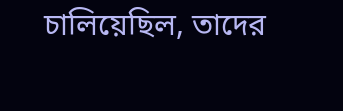চালিয়েছিল, তাদের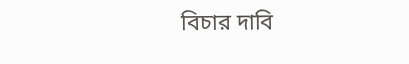বিচার দাবি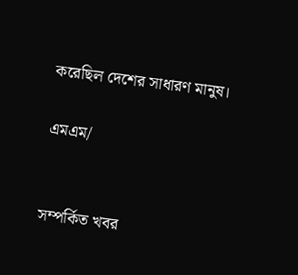করেছিল দেশের সাধারণ মানুষ।

এমএম/


সম্পর্কিত খবর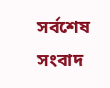সর্বশেষ সংবাদ